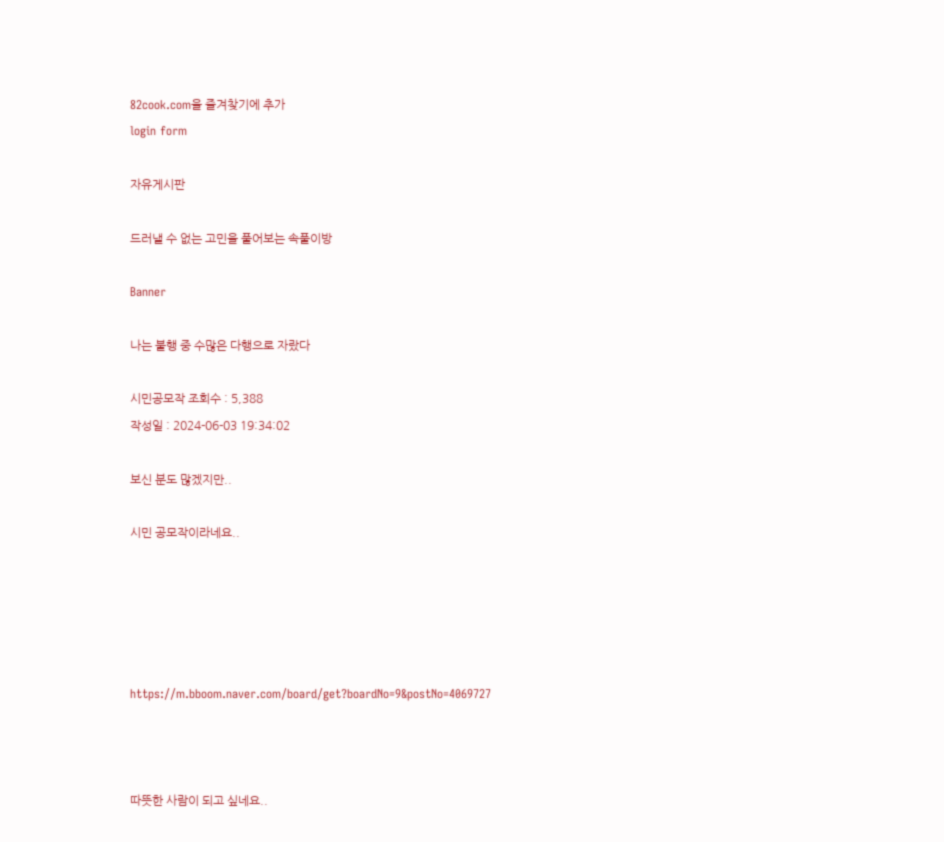82cook.com을 즐겨찾기에 추가
login form

자유게시판

드러낼 수 없는 고민을 풀어보는 속풀이방

Banner

나는 불행 중 수많은 다행으로 자랐다

시민공모작 조회수 : 5,388
작성일 : 2024-06-03 19:34:02

보신 분도 많겠지만..

시민 공모작이라네요..





https://m.bboom.naver.com/board/get?boardNo=9&postNo=4069727



따뜻한 사람이 되고 싶네요..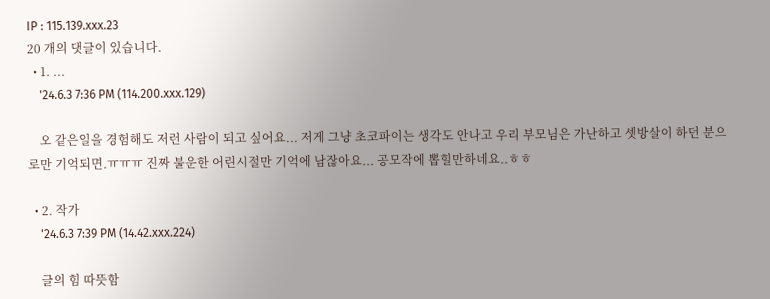IP : 115.139.xxx.23
20 개의 댓글이 있습니다.
  • 1. ...
    '24.6.3 7:36 PM (114.200.xxx.129)

    오 같은일을 경험해도 저런 사람이 되고 싶어요... 저게 그냥 초코파이는 생각도 안나고 우리 부모님은 가난하고 셋방살이 하던 분으로만 기억되면.ㅠㅠㅠ 진짜 불운한 어린시절만 기억에 남잖아요... 공모작에 뽑힐만하네요..ㅎㅎ

  • 2. 작가
    '24.6.3 7:39 PM (14.42.xxx.224)

    글의 힘 따뜻함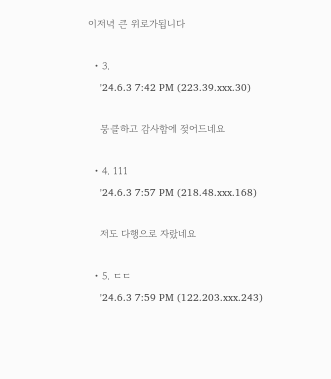이저녁 큰 위로가됩니다

  • 3.
    '24.6.3 7:42 PM (223.39.xxx.30)

    뭉클하고 감사함에 젖어드네요

  • 4. 111
    '24.6.3 7:57 PM (218.48.xxx.168)

    저도 다행으로 자랐네요

  • 5. ㄷㄷ
    '24.6.3 7:59 PM (122.203.xxx.243)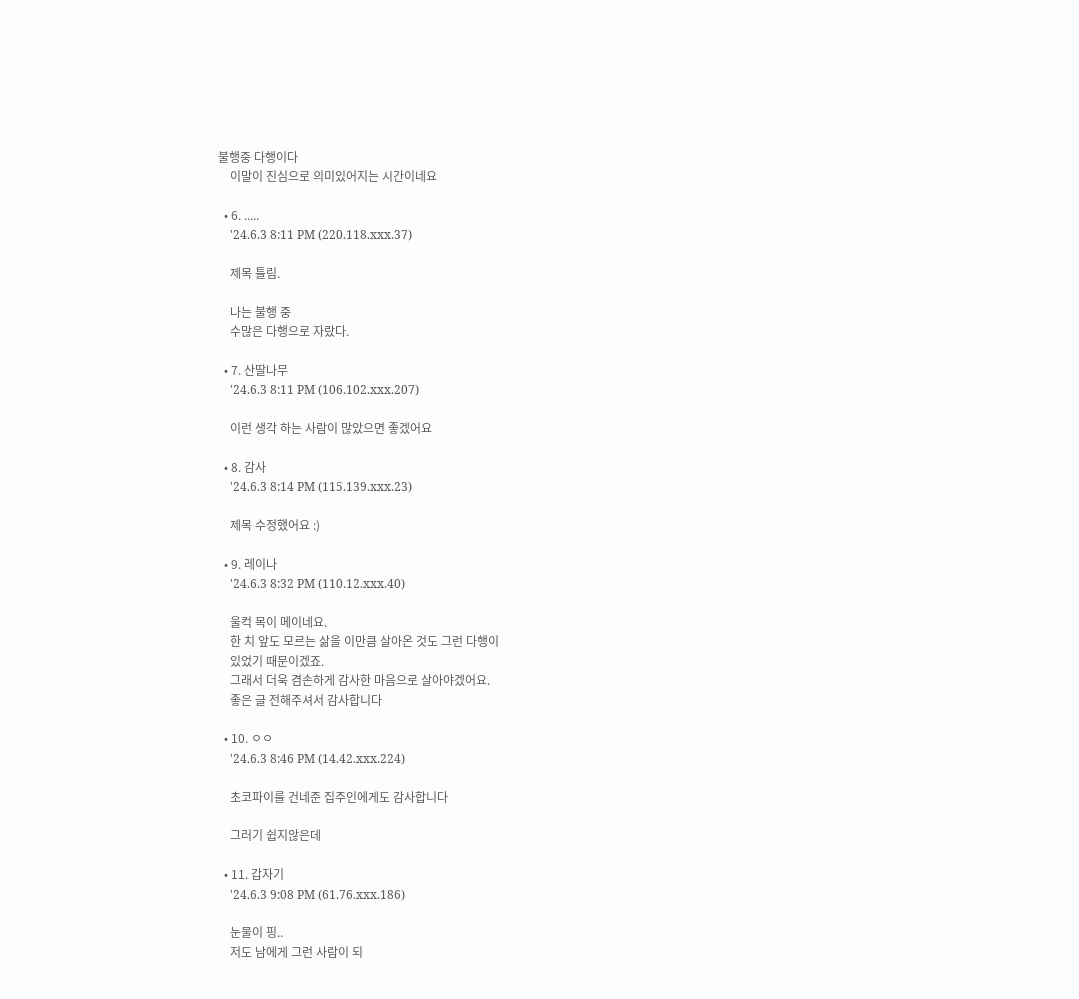불행중 다행이다
    이말이 진심으로 의미있어지는 시간이네요

  • 6. .....
    '24.6.3 8:11 PM (220.118.xxx.37)

    제목 틀림.

    나는 불행 중
    수많은 다행으로 자랐다.

  • 7. 산딸나무
    '24.6.3 8:11 PM (106.102.xxx.207)

    이런 생각 하는 사람이 많았으면 좋겠어요

  • 8. 감사
    '24.6.3 8:14 PM (115.139.xxx.23)

    제목 수정했어요 :)

  • 9. 레이나
    '24.6.3 8:32 PM (110.12.xxx.40)

    울컥 목이 메이네요.
    한 치 앞도 모르는 삶을 이만큼 살아온 것도 그런 다행이
    있었기 때문이겠죠.
    그래서 더욱 겸손하게 감사한 마음으로 살아야겠어요.
    좋은 글 전해주셔서 감사합니다

  • 10. ㅇㅇ
    '24.6.3 8:46 PM (14.42.xxx.224)

    초코파이를 건네준 집주인에게도 감사합니다

    그러기 쉽지않은데

  • 11. 갑자기
    '24.6.3 9:08 PM (61.76.xxx.186)

    눈물이 핑..
    저도 남에게 그런 사람이 되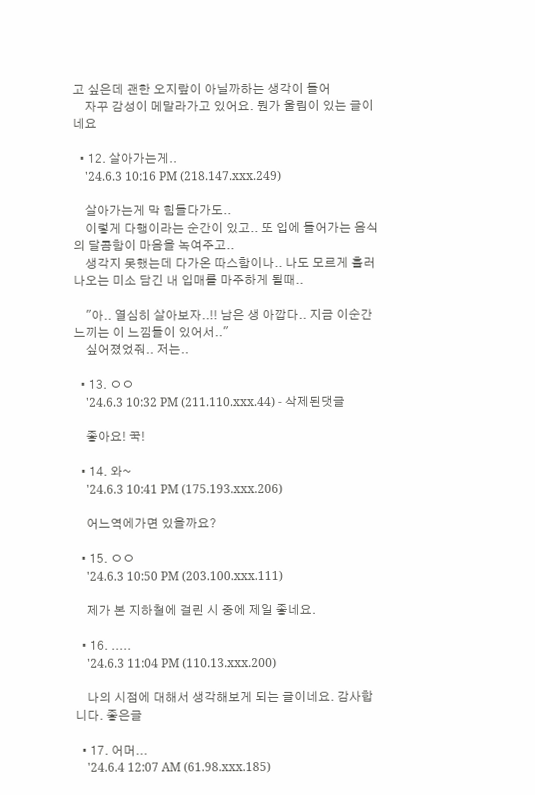고 싶은데 괜한 오지랖이 아닐까하는 생각이 들어
    자꾸 감성이 메말라가고 있어요. 뭔가 울림이 있는 글이네요

  • 12. 살아가는게..
    '24.6.3 10:16 PM (218.147.xxx.249)

    살아가는게 막 힘들다가도..
    이렇게 다행이라는 순간이 있고.. 또 입에 들어가는 음식의 달콤함이 마음을 녹여주고..
    생각지 못했는데 다가온 따스함이나.. 나도 모르게 흘러나오는 미소 담긴 내 입매를 마주하게 될때..

    "아.. 열심히 살아보자..!! 남은 생 아깝다.. 지금 이순간 느끼는 이 느낌들이 있어서.."
    싶어졌었줘.. 저는..

  • 13. ㅇㅇ
    '24.6.3 10:32 PM (211.110.xxx.44) - 삭제된댓글

    좋아요! 꾹!

  • 14. 와~
    '24.6.3 10:41 PM (175.193.xxx.206)

    어느역에가면 있을까요?

  • 15. ㅇㅇ
    '24.6.3 10:50 PM (203.100.xxx.111)

    제가 본 지하철에 걸린 시 중에 제일 좋네요.

  • 16. .....
    '24.6.3 11:04 PM (110.13.xxx.200)

    나의 시점에 대해서 생각해보게 되는 글이네요. 감사합니다. 좋은글

  • 17. 어머...
    '24.6.4 12:07 AM (61.98.xxx.185)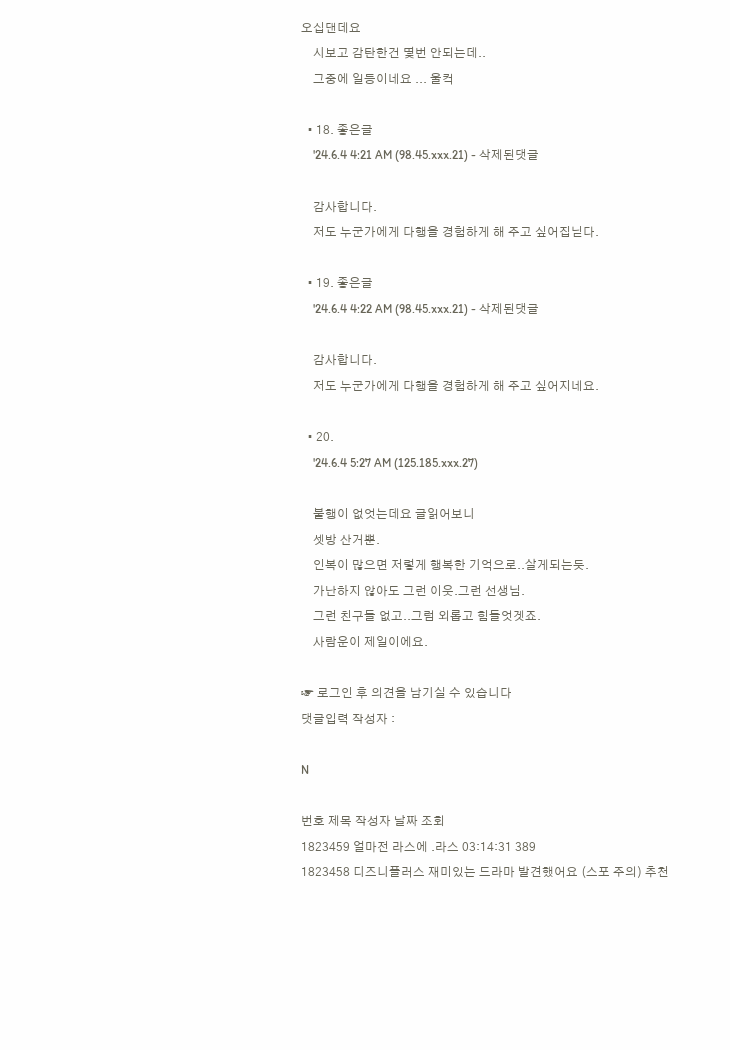오십댄데요
    시보고 감탄한건 몇번 안되는데..
    그중에 일등이네요 ... 울컥

  • 18. 좋은글
    '24.6.4 4:21 AM (98.45.xxx.21) - 삭제된댓글

    감사합니다.
    저도 누군가에게 다행을 경험하게 해 주고 싶어집닏다.

  • 19. 좋은글
    '24.6.4 4:22 AM (98.45.xxx.21) - 삭제된댓글

    감사합니다.
    저도 누군가에게 다행을 경험하게 해 주고 싶어지네요.

  • 20.
    '24.6.4 5:27 AM (125.185.xxx.27)

    불행이 없엇는데요 글읽어보니
    셋방 산거뿐.
    인복이 많으면 저렇게 행복한 기억으로..살게되는듯.
    가난하지 않아도 그런 이웃.그런 선생님.
    그런 친구들 없고..그럼 외롭고 힘들엇겟죠.
    사람운이 제일이에요.

☞ 로그인 후 의견을 남기실 수 있습니다
댓글입력 작성자 :

N

번호 제목 작성자 날짜 조회
1823459 얼마전 라스에 .라스 03:14:31 389
1823458 디즈니플러스 재미있는 드라마 발견했어요 (스포 주의) 추천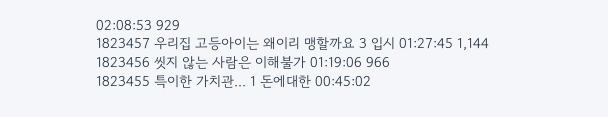02:08:53 929
1823457 우리집 고등아이는 왜이리 맹할까요 3 입시 01:27:45 1,144
1823456 씻지 않는 사람은 이해불가 01:19:06 966
1823455 특이한 가치관... 1 돈에대한 00:45:02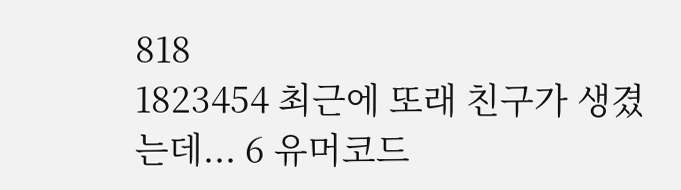818
1823454 최근에 또래 친구가 생겼는데... 6 유머코드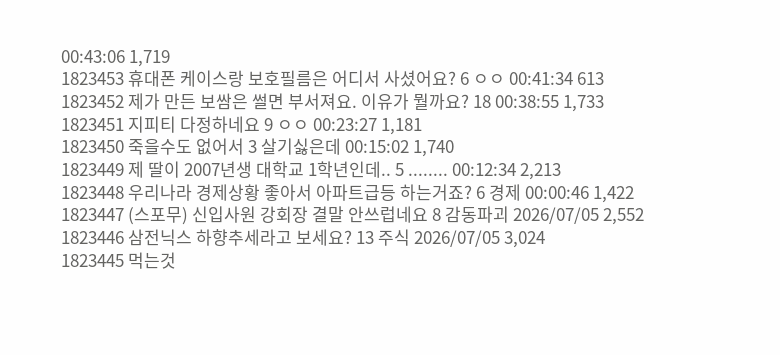00:43:06 1,719
1823453 휴대폰 케이스랑 보호필름은 어디서 사셨어요? 6 ㅇㅇ 00:41:34 613
1823452 제가 만든 보쌈은 썰면 부서져요. 이유가 뭘까요? 18 00:38:55 1,733
1823451 지피티 다정하네요 9 ㅇㅇ 00:23:27 1,181
1823450 죽을수도 없어서 3 살기싫은데 00:15:02 1,740
1823449 제 딸이 2007년생 대학교 1학년인데.. 5 ........ 00:12:34 2,213
1823448 우리나라 경제상황 좋아서 아파트급등 하는거죠? 6 경제 00:00:46 1,422
1823447 (스포무) 신입사원 강회장 결말 안쓰럽네요 8 감동파괴 2026/07/05 2,552
1823446 삼전닉스 하향추세라고 보세요? 13 주식 2026/07/05 3,024
1823445 먹는것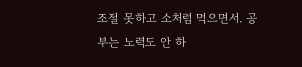조절 못하고 소처럼 먹으면서. 공부는 노력도 안 하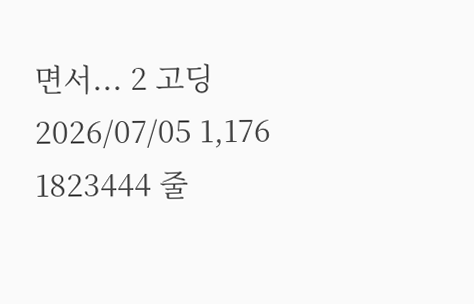면서... 2 고딩 2026/07/05 1,176
1823444 줄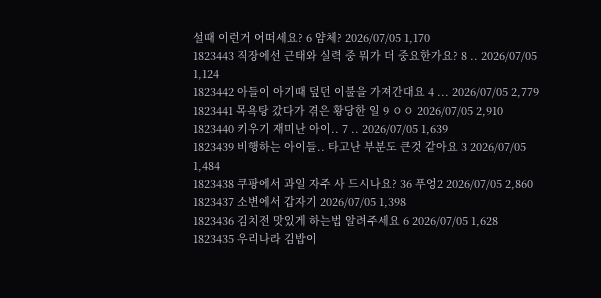설때 이런거 어떠세요? 6 얌체? 2026/07/05 1,170
1823443 직장에선 근태와 실력 중 뭐가 더 중요한가요? 8 .. 2026/07/05 1,124
1823442 아들이 아기때 덮던 이불을 가져간대요 4 ... 2026/07/05 2,779
1823441 목욕탕 갔다가 겪은 황당한 일 9 ㅇㅇ 2026/07/05 2,910
1823440 키우기 재미난 아이.. 7 .. 2026/07/05 1,639
1823439 비행하는 아이들.. 타고난 부분도 큰것 같아요 3 2026/07/05 1,484
1823438 쿠팡에서 과일 자주 사 드시나요? 36 푸엉2 2026/07/05 2,860
1823437 소변에서 갑자기 2026/07/05 1,398
1823436 김치전 맛있게 하는법 알려주세요 6 2026/07/05 1,628
1823435 우리나라 김밥이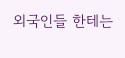외국인들 한테는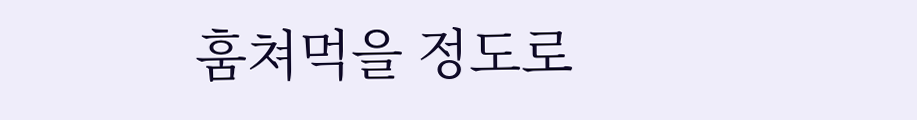훔쳐먹을 정도로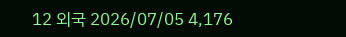12 외국 2026/07/05 4,176